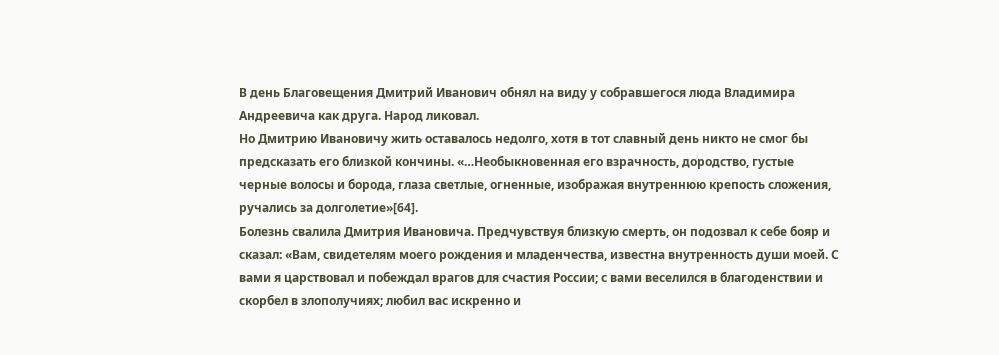В день Благовещения Дмитрий Иванович обнял на виду у собравшегося люда Владимира Андреевича как друга. Народ ликовал.
Но Дмитрию Ивановичу жить оставалось недолго, хотя в тот славный день никто не смог бы предсказать его близкой кончины. «…Необыкновенная его взрачность, дородство, густые черные волосы и борода, глаза светлые, огненные, изображая внутреннюю крепость сложения, ручались за долголетие»[64].
Болезнь свалила Дмитрия Ивановича. Предчувствуя близкую смерть, он подозвал к себе бояр и сказал: «Вам, свидетелям моего рождения и младенчества, известна внутренность души моей. С вами я царствовал и побеждал врагов для счастия России; с вами веселился в благоденствии и скорбел в злополучиях; любил вас искренно и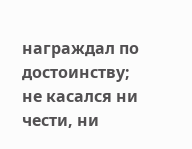награждал по достоинству; не касался ни чести, ни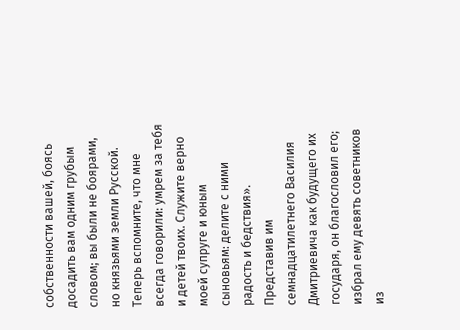собственности вашей, боясь досадить вам одним грубым словом; вы были не боярами, но князьями земли Русской. Теперь вспомните, что мне всегда говорили: умрем за тебя и детей твоих. Служите верно моей супруге и юным сыновьям: делите с ними радость и бедствия». Представив им семнадцатилетнего Василия Дмитриевича как будущего их государя, он благословил его; избрал ему девять советников из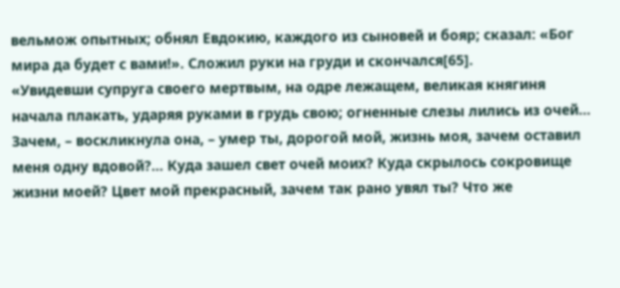вельмож опытных; обнял Евдокию, каждого из сыновей и бояр; сказал: «Бог мира да будет с вами!». Сложил руки на груди и скончался[65].
«Увидевши супруга своего мертвым, на одре лежащем, великая княгиня начала плакать, ударяя руками в грудь свою; огненные слезы лились из очей… Зачем, – воскликнула она, – умер ты, дорогой мой, жизнь моя, зачем оставил меня одну вдовой?… Куда зашел свет очей моих? Куда скрылось сокровище жизни моей? Цвет мой прекрасный, зачем так рано увял ты? Что же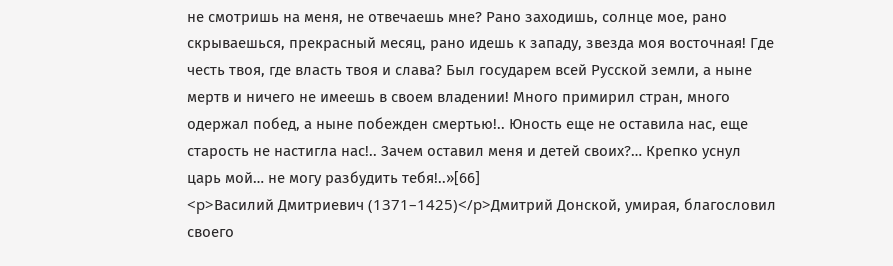не смотришь на меня, не отвечаешь мне? Рано заходишь, солнце мое, рано скрываешься, прекрасный месяц, рано идешь к западу, звезда моя восточная! Где честь твоя, где власть твоя и слава? Был государем всей Русской земли, а ныне мертв и ничего не имеешь в своем владении! Много примирил стран, много одержал побед, а ныне побежден смертью!.. Юность еще не оставила нас, еще старость не настигла нас!.. Зачем оставил меня и детей своих?… Крепко уснул царь мой… не могу разбудить тебя!..»[66]
<p>Василий Дмитриевич (1371–1425)</p>Дмитрий Донской, умирая, благословил своего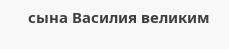сына Василия великим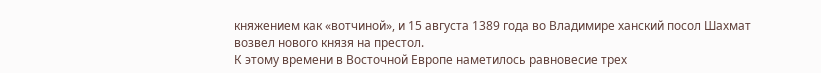княжением как «вотчиной», и 15 августа 1389 года во Владимире ханский посол Шахмат возвел нового князя на престол.
К этому времени в Восточной Европе наметилось равновесие трех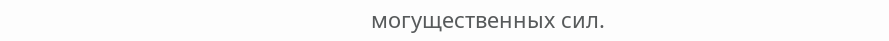могущественных сил.